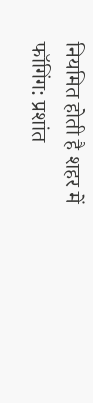नियमित होती है शहर में फॉगिंग: प्रशांत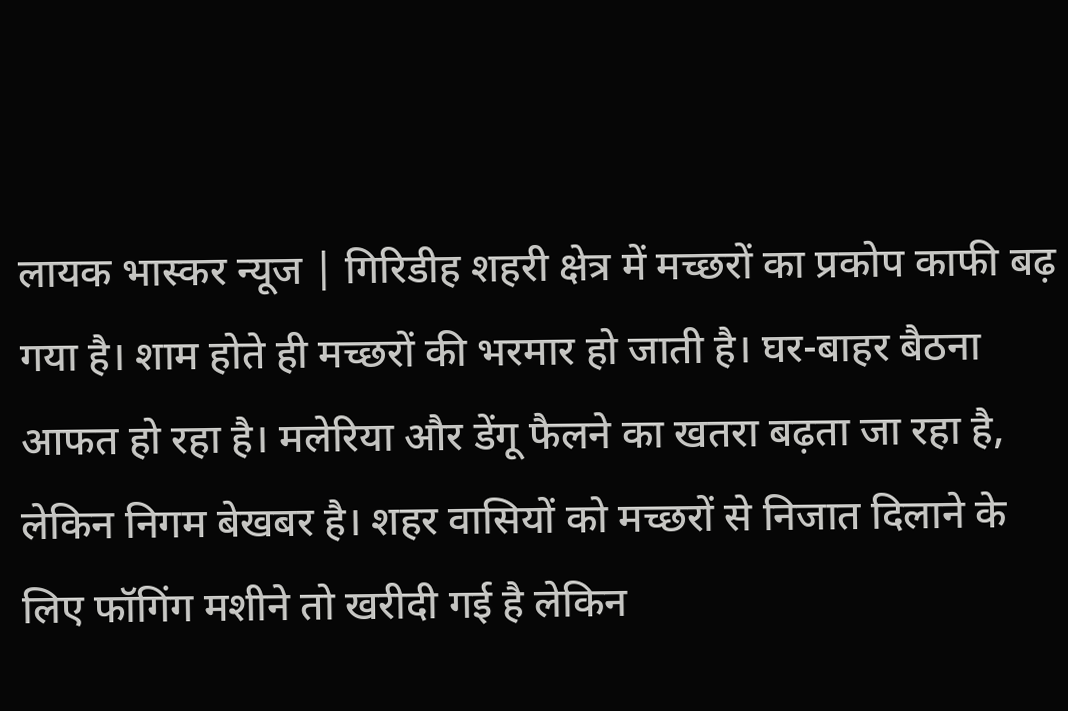लायक भास्कर न्यूज | गिरिडीह शहरी क्षेत्र में मच्छरों का प्रकोप काफी बढ़ गया है। शाम होते ही मच्छरों की भरमार हो जाती है। घर-बाहर बैठना आफत हो रहा है। मलेरिया और डेंगू फैलने का खतरा बढ़ता जा रहा है, लेकिन निगम बेखबर है। शहर वासियों को मच्छरों से निजात दिलाने के लिए फॉगिंग मशीने तो खरीदी गई है लेकिन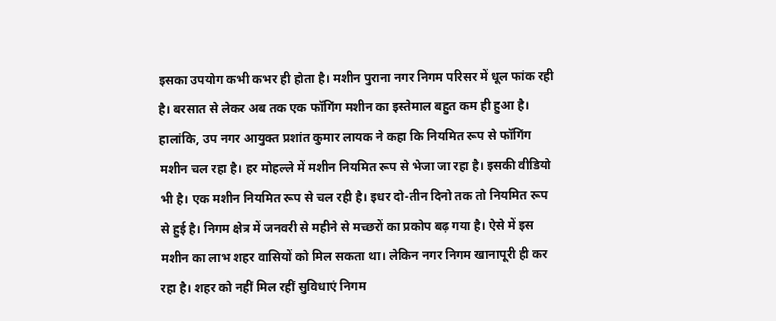इसका उपयोग कभी कभर ही होता है। मशीन पुराना नगर निगम परिसर में धूल फांक रही है। बरसात से लेकर अब तक एक फॉगिंग मशीन का इस्तेमाल बहुत कम ही हुआ है। हालांकि, उप नगर आयुक्त प्रशांत कुमार लायक ने कहा कि नियमित रूप से फॉगिंग मशीन चल रहा है। हर मोहल्ले में मशीन नियमित रूप से भेजा जा रहा है। इसकी वीडियो भी है। एक मशीन नियमित रूप से चल रही है। इधर दो-तीन दिनो तक तो नियमित रूप से हुई है। निगम क्षेत्र में जनवरी से महीने से मच्छरों का प्रकोप बढ़ गया है। ऐसे में इस मशीन का लाभ शहर वासियों को मिल सकता था। लेकिन नगर निगम खानापूरी ही कर रहा है। शहर को नहीं मिल रहीं सुविधाएं निगम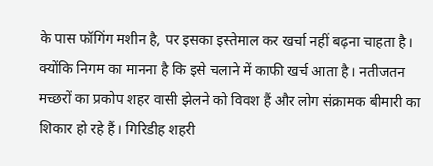के पास फॉगिंग मशीन है, पर इसका इस्तेमाल कर खर्चा नहीं बढ़ना चाहता है। क्योंकि निगम का मानना है कि इसे चलाने में काफी खर्च आता है। नतीजतन मच्छरों का प्रकोप शहर वासी झेलने को विवश हैं और लोग संक्रामक बीमारी का शिकार हो रहे हैं। गिरिडीह शहरी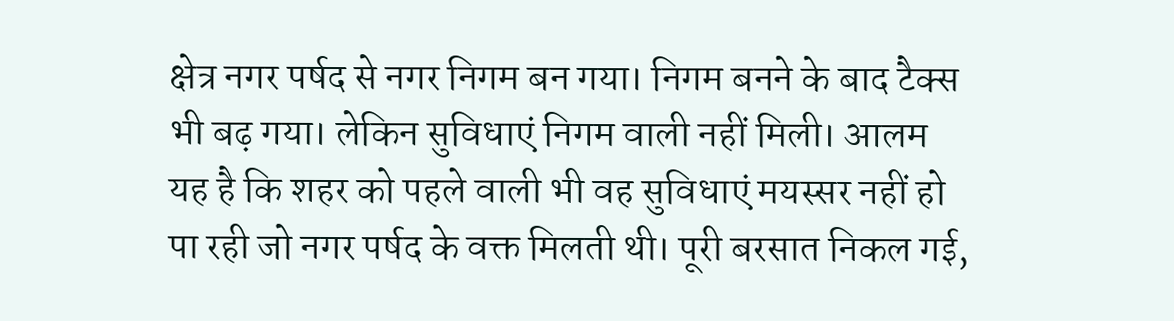क्षेत्र नगर पर्षद से नगर निगम बन गया। निगम बनने के बाद टैक्स भी बढ़ गया। लेकिन सुविधाएं निगम वाली नहीं मिली। आलम यह है कि शहर को पहले वाली भी वह सुविधाएं मयस्सर नहीं हो पा रही जो नगर पर्षद के वक्त मिलती थी। पूरी बरसात निकल गई,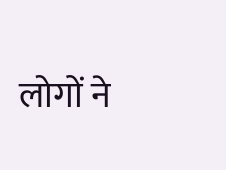लोगों ने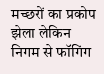मच्छरों का प्रकोप झेला लेकिन निगम से फॉगिंग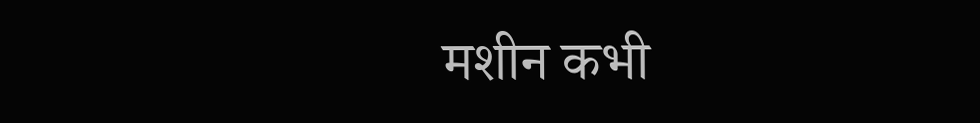मशीन कभी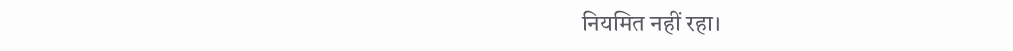नियमित नहीं रहा।